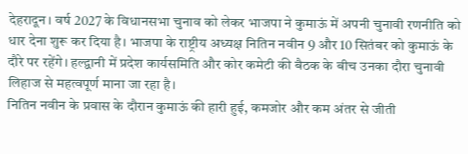देहरादून। वर्ष 2027 के विधानसभा चुनाव को लेकर भाजपा ने कुमाऊं में अपनी चुनावी रणनीति को धार देना शुरू कर दिया है। भाजपा के राष्ट्रीय अध्यक्ष नितिन नवीन 9 और 10 सितंबर को कुमाऊं के दौरे पर रहेंगे। हल्द्वानी में प्रदेश कार्यसमिति और कोर कमेटी की बैठक के बीच उनका दौरा चुनावी लिहाज से महत्वपूर्ण माना जा रहा है।
नितिन नवीन के प्रवास के दौरान कुमाऊं की हारी हुई, कमजोर और कम अंतर से जीती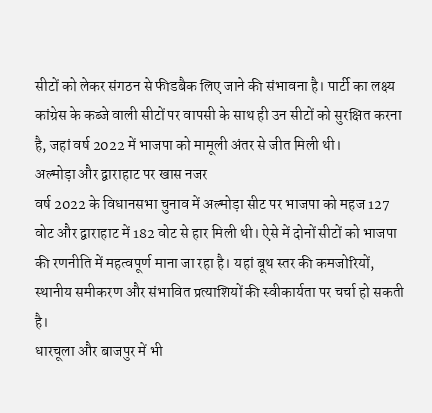सीटों को लेकर संगठन से फीडबैक लिए जाने की संभावना है। पार्टी का लक्ष्य कांग्रेस के कब्जे वाली सीटों पर वापसी के साथ ही उन सीटों को सुरक्षित करना है, जहां वर्ष 2022 में भाजपा को मामूली अंतर से जीत मिली थी।
अल्मोड़ा और द्वाराहाट पर खास नजर
वर्ष 2022 के विधानसभा चुनाव में अल्मोड़ा सीट पर भाजपा को महज 127 वोट और द्वाराहाट में 182 वोट से हार मिली थी। ऐसे में दोनों सीटों को भाजपा की रणनीति में महत्वपूर्ण माना जा रहा है। यहां बूथ स्तर की कमजोरियों, स्थानीय समीकरण और संभावित प्रत्याशियों की स्वीकार्यता पर चर्चा हो सकती है।
धारचूला और बाजपुर में भी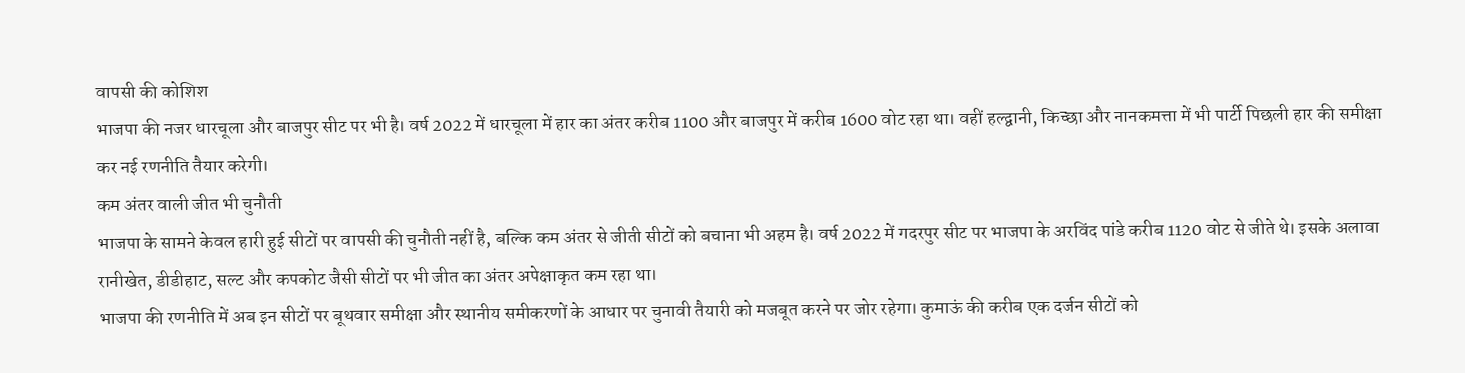वापसी की कोशिश
भाजपा की नजर धारचूला और बाजपुर सीट पर भी है। वर्ष 2022 में धारचूला में हार का अंतर करीब 1100 और बाजपुर में करीब 1600 वोट रहा था। वहीं हल्द्वानी, किच्छा और नानकमत्ता में भी पार्टी पिछली हार की समीक्षा कर नई रणनीति तैयार करेगी।
कम अंतर वाली जीत भी चुनौती
भाजपा के सामने केवल हारी हुई सीटों पर वापसी की चुनौती नहीं है, बल्कि कम अंतर से जीती सीटों को बचाना भी अहम है। वर्ष 2022 में गदरपुर सीट पर भाजपा के अरविंद पांडे करीब 1120 वोट से जीते थे। इसके अलावा रानीखेत, डीडीहाट, सल्ट और कपकोट जैसी सीटों पर भी जीत का अंतर अपेक्षाकृत कम रहा था।
भाजपा की रणनीति में अब इन सीटों पर बूथवार समीक्षा और स्थानीय समीकरणों के आधार पर चुनावी तैयारी को मजबूत करने पर जोर रहेगा। कुमाऊं की करीब एक दर्जन सीटों को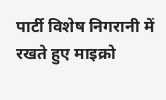पार्टी विशेष निगरानी में रखते हुए माइक्रो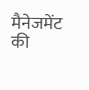मैनेजमेंट की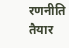रणनीति तैयार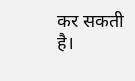कर सकती है।